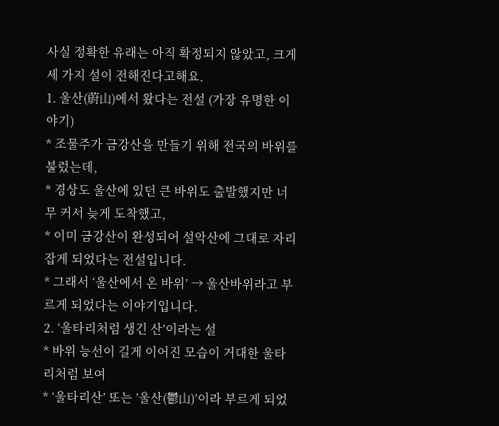사실 정확한 유래는 아직 확정되지 않았고, 크게 세 가지 설이 전해진다고해요.
1. 울산(蔚山)에서 왔다는 전설 (가장 유명한 이야기)
* 조물주가 금강산을 만들기 위해 전국의 바위를 불렀는데,
* 경상도 울산에 있던 큰 바위도 출발했지만 너무 커서 늦게 도착했고,
* 이미 금강산이 완성되어 설악산에 그대로 자리 잡게 되었다는 전설입니다.
* 그래서 ‘울산에서 온 바위’ → 울산바위라고 부르게 되었다는 이야기입니다.
2. ‘울타리처럼 생긴 산’이라는 설
* 바위 능선이 길게 이어진 모습이 거대한 울타리처럼 보여
* ‘울타리산’ 또는 ’울산(鬱山)’이라 부르게 되었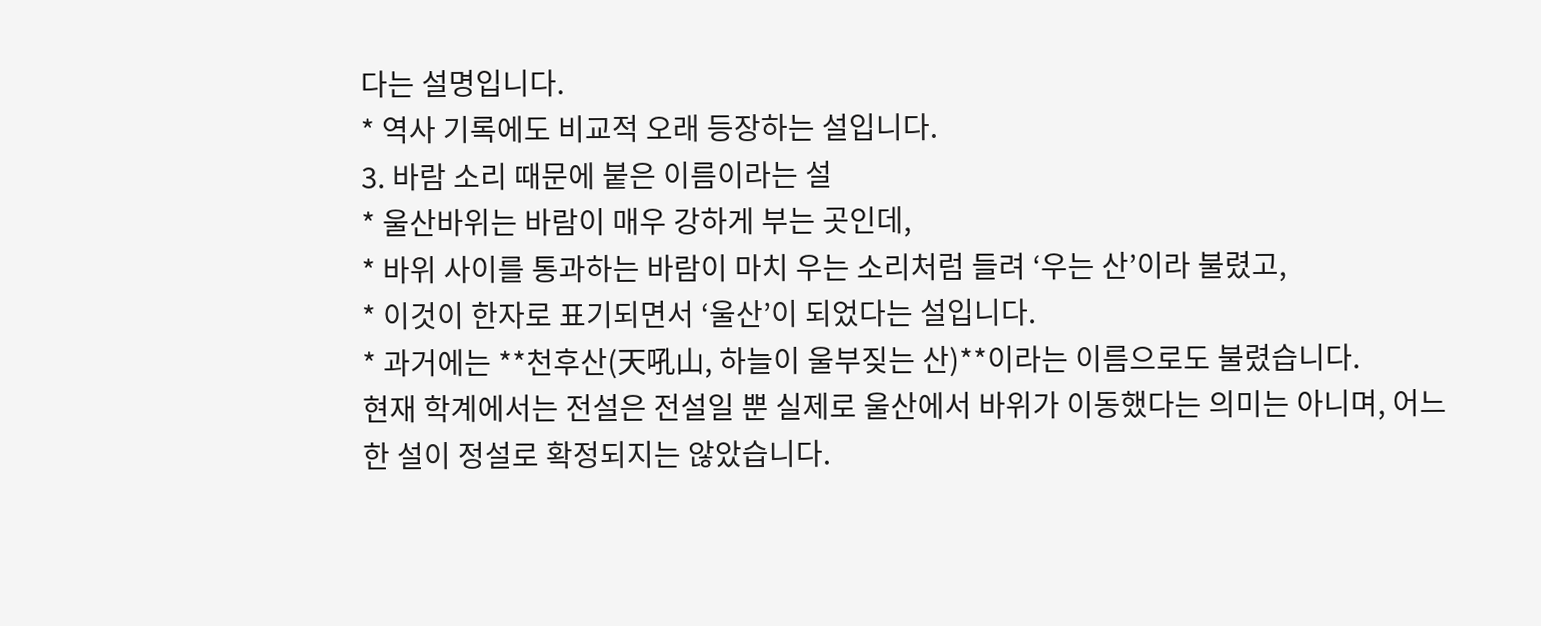다는 설명입니다.
* 역사 기록에도 비교적 오래 등장하는 설입니다.
3. 바람 소리 때문에 붙은 이름이라는 설
* 울산바위는 바람이 매우 강하게 부는 곳인데,
* 바위 사이를 통과하는 바람이 마치 우는 소리처럼 들려 ‘우는 산’이라 불렸고,
* 이것이 한자로 표기되면서 ‘울산’이 되었다는 설입니다.
* 과거에는 **천후산(天吼山, 하늘이 울부짖는 산)**이라는 이름으로도 불렸습니다.
현재 학계에서는 전설은 전설일 뿐 실제로 울산에서 바위가 이동했다는 의미는 아니며, 어느 한 설이 정설로 확정되지는 않았습니다.